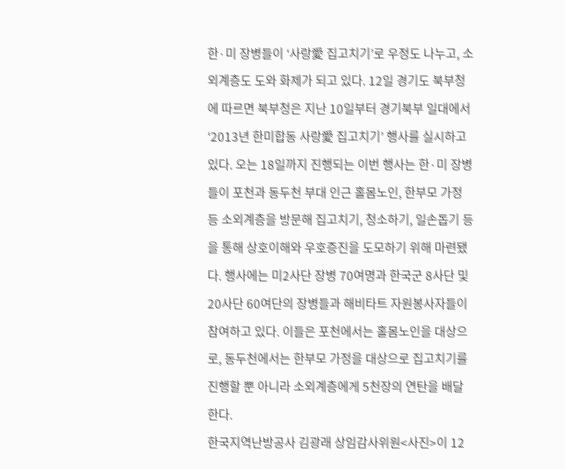한·미 장병들이 ‘사랑愛 집고치기’로 우정도 나누고, 소외계층도 도와 화제가 되고 있다. 12일 경기도 북부청에 따르면 북부청은 지난 10일부터 경기북부 일대에서 ‘2013년 한미합동 사랑愛 집고치기’ 행사를 실시하고 있다. 오는 18일까지 진행되는 이번 행사는 한·미 장병들이 포천과 동두천 부대 인근 홀몸노인, 한부모 가정 등 소외계층을 방문해 집고치기, 청소하기, 일손돕기 등을 통해 상호이해와 우호증진을 도모하기 위해 마련됐다. 행사에는 미2사단 장병 70여명과 한국군 8사단 및 20사단 60여단의 장병들과 해비타트 자원봉사자들이 참여하고 있다. 이들은 포천에서는 홀몸노인을 대상으로, 동두천에서는 한부모 가정을 대상으로 집고치기를 진행할 뿐 아니라 소외계층에게 5천장의 연탄을 배달한다.
한국지역난방공사 김광래 상임감사위원<사진>이 12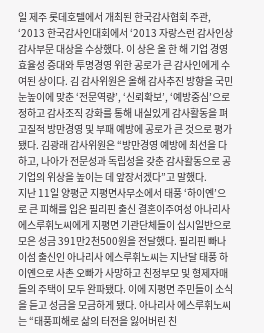일 제주 롯데호텔에서 개최된 한국감사협회 주관, ‘2013 한국감사인대회에서 ‘2013 자랑스런 감사인상 감사부문 대상을 수상했다. 이 상은 올 한 해 기업 경영 효율성 증대와 투명경영 위한 공로가 큰 감사인에게 수여된 상이다. 김 감사위원은 올해 감사추진 방향을 국민 눈높이에 맞춘 ‘전문역량’, ‘신뢰확보’, ‘예방중심’으로 정하고 감사조직 강화를 통해 내실있게 감사활동을 펴 고질적 방만경영 및 부패 예방에 공로가 큰 것으로 평가됐다. 김광래 감사위원은 “방만경영 예방에 최선을 다하고, 나아가 전문성과 독립성을 갖춘 감사활동으로 공기업의 위상을 높이는 데 앞장서겠다”고 말했다.
지난 11일 양평군 지평면사무소에서 태풍 ‘하이옌’으로 큰 피해를 입은 필리핀 출신 결혼이주여성 아나리사 에스루휘노씨에게 지평면 기관단체들이 십시일반으로 모은 성금 391만2천500원을 전달했다. 필리핀 빠나이섬 출신인 아나리사 에스루휘노씨는 지난달 태풍 하이옌으로 사촌 오빠가 사망하고 친정부모 및 형제자매들의 주택이 모두 완파됐다. 이에 지평면 주민들이 소식을 듣고 성금을 모금하게 됐다. 아나리사 에스루휘노씨는 “태풍피해로 삶의 터전을 잃어버린 친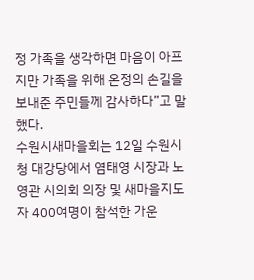정 가족을 생각하면 마음이 아프지만 가족을 위해 온정의 손길을 보내준 주민들께 감사하다”고 말했다.
수원시새마을회는 12일 수원시청 대강당에서 염태영 시장과 노영관 시의회 의장 및 새마을지도자 400여명이 참석한 가운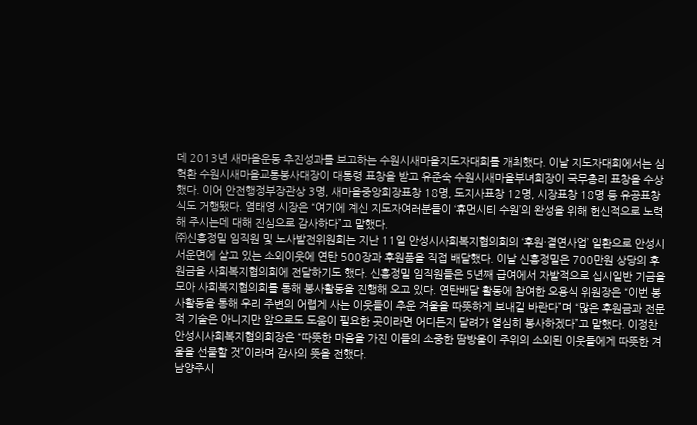데 2013년 새마을운동 추진성과를 보고하는 수원시새마을지도자대회를 개최했다. 이날 지도자대회에서는 심혁환 수원시새마을교통봉사대장이 대통령 표창을 받고 유준숙 수원시새마을부녀회장이 국무총리 표창을 수상했다. 이어 안전행정부장관상 3명, 새마을중앙회장표창 18명, 도지사표창 12명, 시장표창 18명 등 유공표창식도 거행됐다. 염태영 시장은 “여기에 계신 지도자여러분들이 ‘휴먼시티 수원’의 완성을 위해 헌신적으로 노력해 주시는데 대해 진심으로 감사하다”고 말했다.
㈜신흥정밀 임직원 및 노사발전위원회는 지난 11일 안성시사회복지협의회의 ‘후원·결연사업’ 일환으로 안성시 서운면에 살고 있는 소외이웃에 연탄 500장과 후원품을 직접 배달했다. 이날 신흥정밀은 700만원 상당의 후원금을 사회복지협의회에 전달하기도 했다. 신흥정밀 임직원들은 5년째 급여에서 자발적으로 십시일반 기금을 모아 사회복지협의회를 통해 봉사활동을 진행해 오고 있다. 연탄배달 활동에 참여한 오용식 위원장은 “이번 봉사활동을 통해 우리 주변의 어렵게 사는 이웃들이 추운 겨울을 따뜻하게 보내길 바란다”며 “많은 후원금과 전문적 기술은 아니지만 앞으로도 도움이 필요한 곳이라면 어디든지 달려가 열심히 봉사하겠다”고 말했다. 이정찬 안성시사회복지협의회장은 “따뜻한 마음을 가진 이들의 소중한 땀방울이 주위의 소외된 이웃들에게 따뜻한 겨울을 선물할 것”이라며 감사의 뜻을 전했다.
남양주시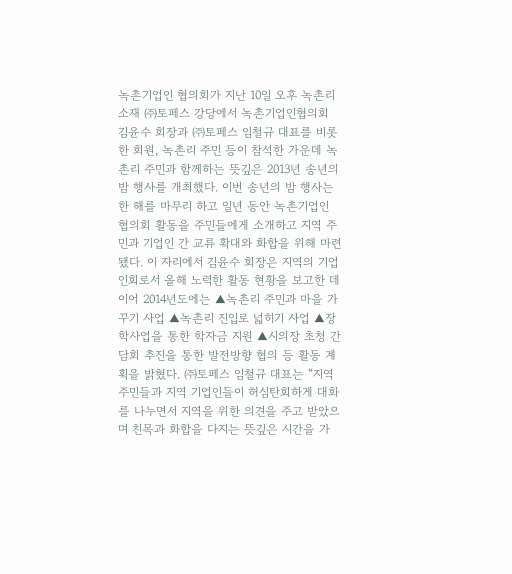녹촌기업인 협의회가 지난 10일 오후 녹촌리 소재 ㈜토페스 강당에서 녹촌기업인협의회 김윤수 회장과 ㈜토페스 임철규 대표를 비롯한 회원, 녹촌리 주민 등이 참석한 가운데 녹촌리 주민과 함께하는 뜻깊은 2013년 송년의 밤 행사를 개최했다. 이번 송년의 밤 행사는 한 해를 마무리 하고 일년 동안 녹촌기업인 협의회 활동을 주민들에게 소개하고 지역 주민과 기업인 간 교류 확대와 화합을 위해 마련됐다. 이 자리에서 김윤수 회장은 지역의 기업인회로서 올해 노력한 활동 현황을 보고한 데 이어 2014년도에는 ▲녹촌리 주민과 마을 가꾸기 사업 ▲녹촌리 진입로 넓히기 사업 ▲장학사업을 통한 학자금 지원 ▲시의장 초청 간담회 추진을 통한 발전방향 협의 등 활동 계획을 밝혔다. ㈜토페스 임철규 대표는 “지역주민들과 지역 기업인들이 허심탄회하게 대화를 나누면서 지역을 위한 의견을 주고 받았으며 친목과 화합을 다지는 뜻깊은 시간을 가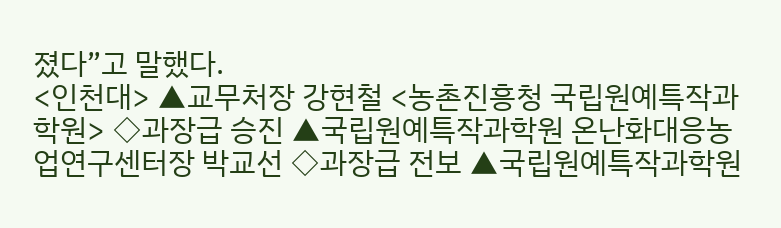졌다”고 말했다.
<인천대> ▲교무처장 강현철 <농촌진흥청 국립원예특작과학원> ◇과장급 승진 ▲국립원예특작과학원 온난화대응농업연구센터장 박교선 ◇과장급 전보 ▲국립원예특작과학원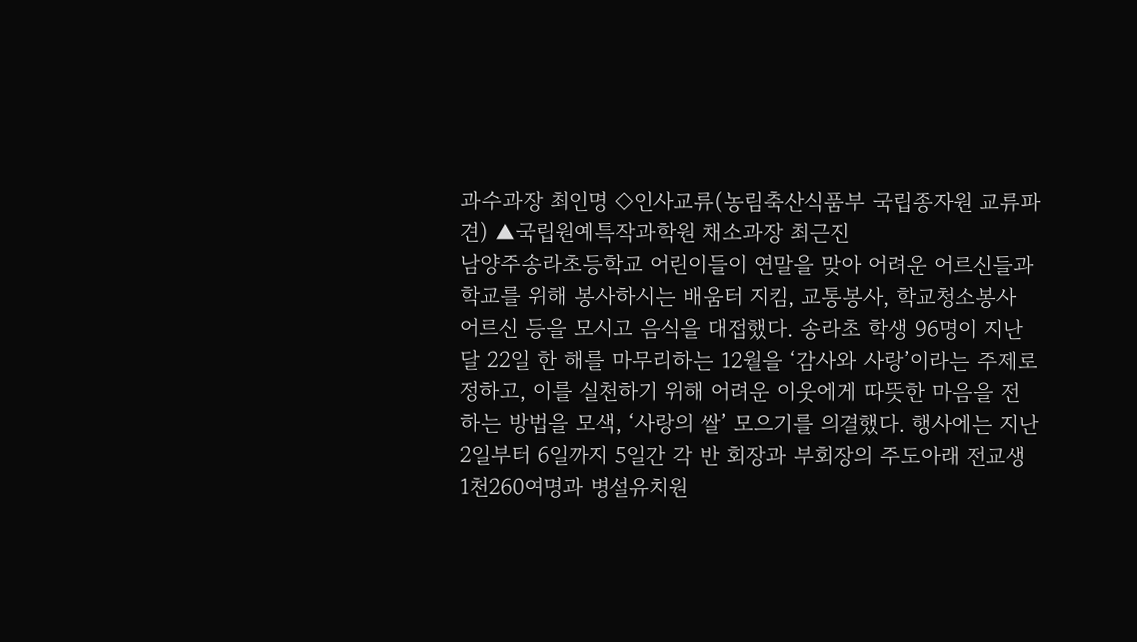과수과장 최인명 ◇인사교류(농림축산식품부 국립종자원 교류파견) ▲국립원예특작과학원 채소과장 최근진
남양주송라초등학교 어린이들이 연말을 맞아 어려운 어르신들과 학교를 위해 봉사하시는 배움터 지킴, 교통봉사, 학교청소봉사 어르신 등을 모시고 음식을 대접했다. 송라초 학생 96명이 지난달 22일 한 해를 마무리하는 12월을 ‘감사와 사랑’이라는 주제로 정하고, 이를 실천하기 위해 어려운 이웃에게 따뜻한 마음을 전하는 방법을 모색, ‘사랑의 쌀’ 모으기를 의결했다. 행사에는 지난 2일부터 6일까지 5일간 각 반 회장과 부회장의 주도아래 전교생 1천260여명과 병설유치원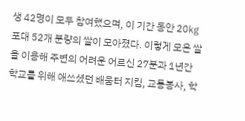생 42명이 모두 참여했으며, 이 기간 동안 20㎏ 포대 52개 분량의 쌀이 모아졌다. 이렇게 모은 쌀을 이용해 주변의 어려운 어르신 27분과 1년간 학교를 위해 애쓰셨던 배움터 지킴, 교통봉사, 학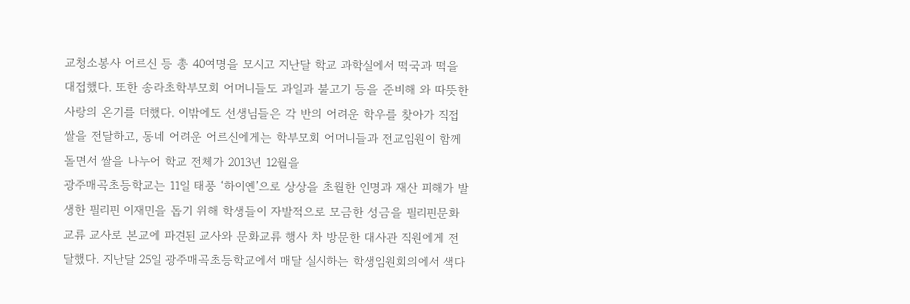교청소봉사 어르신 등 총 40여명을 모시고 지난달 학교 과학실에서 떡국과 떡을 대접했다. 또한 송라초학부모회 어머니들도 과일과 불고기 등을 준비해 와 따뜻한 사랑의 온기를 더했다. 이밖에도 선생님들은 각 반의 어려운 학우를 찾아가 직접 쌀을 전달하고, 동네 어려운 어르신에게는 학부모회 어머니들과 전교임원이 함께 돌면서 쌀을 나누어 학교 전체가 2013년 12월을
광주매곡초등학교는 11일 태풍 ‘하이옌’으로 상상을 초월한 인명과 재산 피해가 발생한 필리핀 이재민을 돕기 위해 학생들이 자발적으로 모금한 성금을 필리핀문화교류 교사로 본교에 파견된 교사와 문화교류 행사 차 방문한 대사관 직원에게 전달했다. 지난달 25일 광주매곡초등학교에서 매달 실시하는 학생임원회의에서 색다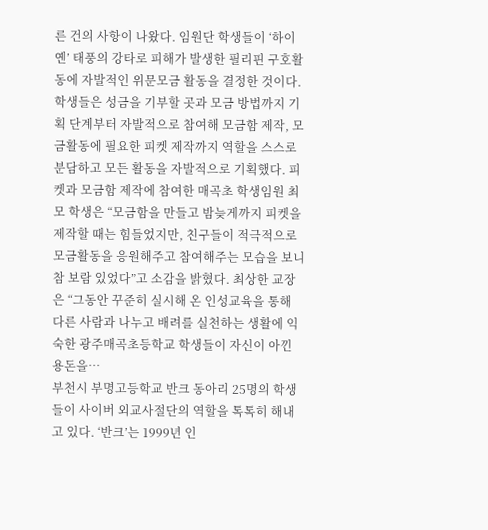른 건의 사항이 나왔다. 임원단 학생들이 ‘하이옌’ 태풍의 강타로 피해가 발생한 필리핀 구호활동에 자발적인 위문모금 활동을 결정한 것이다. 학생들은 성금을 기부할 곳과 모금 방법까지 기획 단계부터 자발적으로 참여해 모금함 제작, 모금활동에 필요한 피켓 제작까지 역할을 스스로 분담하고 모든 활동을 자발적으로 기획했다. 피켓과 모금함 제작에 참여한 매곡초 학생임원 최모 학생은 “모금함을 만들고 밤늦게까지 피켓을 제작할 때는 힘들었지만, 친구들이 적극적으로 모금활동을 응원해주고 참여해주는 모습을 보니 참 보람 있었다”고 소감을 밝혔다. 최상한 교장은 “그동안 꾸준히 실시해 온 인성교육을 통해 다른 사람과 나누고 배려를 실천하는 생활에 익숙한 광주매곡초등학교 학생들이 자신이 아낀 용돈을…
부천시 부명고등학교 반크 동아리 25명의 학생들이 사이버 외교사절단의 역할을 톡톡히 해내고 있다. ‘반크’는 1999년 인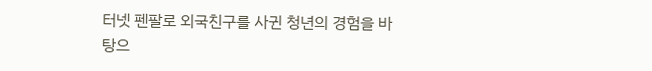터넷 펜팔로 외국친구를 사귄 청년의 경험을 바탕으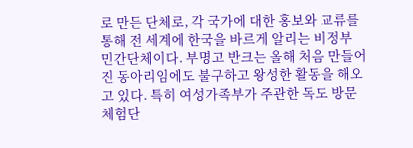로 만든 단체로, 각 국가에 대한 홍보와 교류를 통해 전 세계에 한국을 바르게 알리는 비정부 민간단체이다. 부명고 반크는 올해 처음 만들어진 동아리임에도 불구하고 왕성한 활동을 해오고 있다. 특히 여성가족부가 주관한 독도 방문 체험단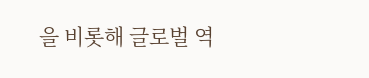을 비롯해 글로벌 역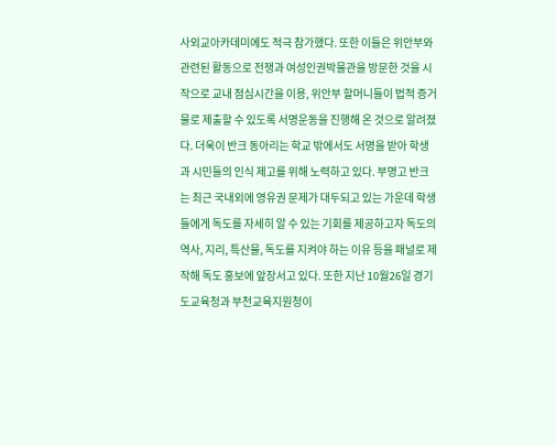사외교아카데미에도 적극 참가했다. 또한 이들은 위안부와 관련된 활동으로 전쟁과 여성인권박물관을 방문한 것을 시작으로 교내 점심시간을 이용, 위안부 할머니들이 법적 증거물로 제출할 수 있도록 서명운동을 진행해 온 것으로 알려졌다. 더욱이 반크 동아리는 학교 밖에서도 서명을 받아 학생과 시민들의 인식 제고를 위해 노력하고 있다. 부명고 반크는 최근 국내외에 영유권 문제가 대두되고 있는 가운데 학생들에게 독도를 자세히 알 수 있는 기회를 제공하고자 독도의 역사, 지리, 특산물, 독도를 지켜야 하는 이유 등을 패널로 제작해 독도 홍보에 앞장서고 있다. 또한 지난 10월26일 경기도교육청과 부천교육지원청이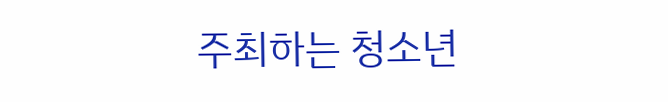주최하는 청소년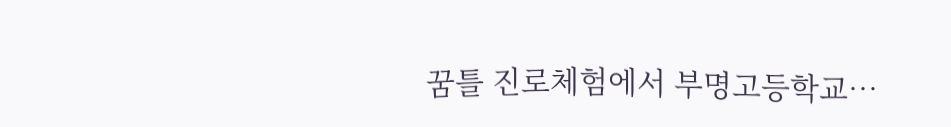꿈틀 진로체험에서 부명고등학교…